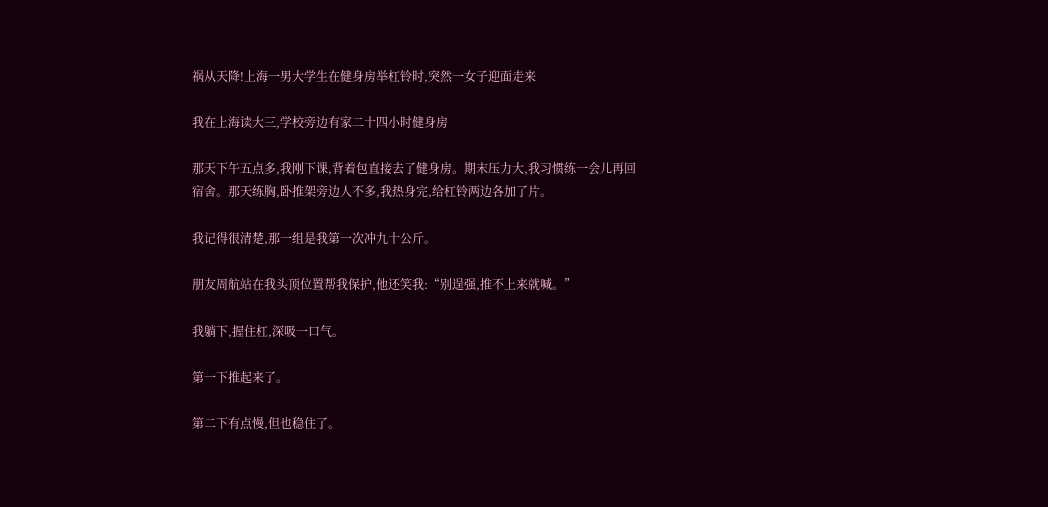祸从天降!上海一男大学生在健身房举杠铃时,突然一女子迎面走来

我在上海读大三,学校旁边有家二十四小时健身房

那天下午五点多,我刚下课,背着包直接去了健身房。期末压力大,我习惯练一会儿再回宿舍。那天练胸,卧推架旁边人不多,我热身完,给杠铃两边各加了片。

我记得很清楚,那一组是我第一次冲九十公斤。

朋友周航站在我头顶位置帮我保护,他还笑我:“别逞强,推不上来就喊。”

我躺下,握住杠,深吸一口气。

第一下推起来了。

第二下有点慢,但也稳住了。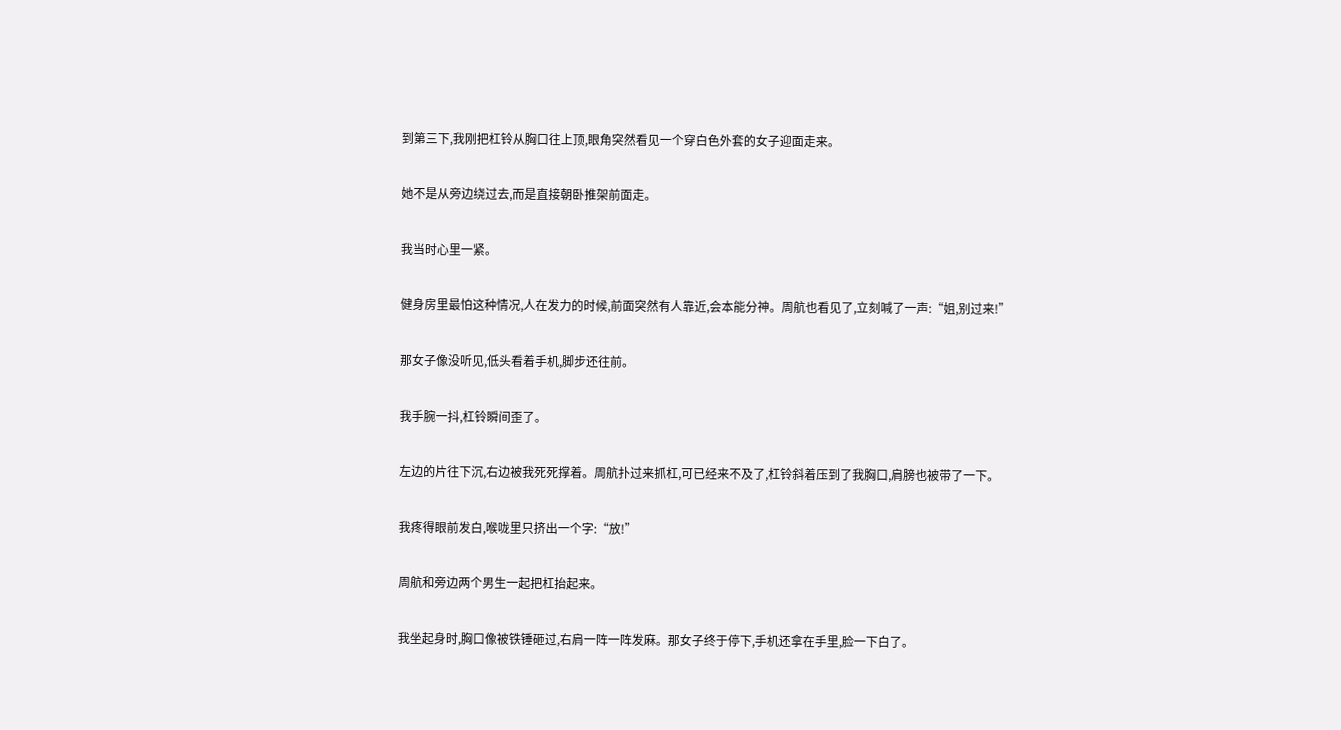到第三下,我刚把杠铃从胸口往上顶,眼角突然看见一个穿白色外套的女子迎面走来。

她不是从旁边绕过去,而是直接朝卧推架前面走。

我当时心里一紧。

健身房里最怕这种情况,人在发力的时候,前面突然有人靠近,会本能分神。周航也看见了,立刻喊了一声:“姐,别过来!”

那女子像没听见,低头看着手机,脚步还往前。

我手腕一抖,杠铃瞬间歪了。

左边的片往下沉,右边被我死死撑着。周航扑过来抓杠,可已经来不及了,杠铃斜着压到了我胸口,肩膀也被带了一下。

我疼得眼前发白,喉咙里只挤出一个字:“放!”

周航和旁边两个男生一起把杠抬起来。

我坐起身时,胸口像被铁锤砸过,右肩一阵一阵发麻。那女子终于停下,手机还拿在手里,脸一下白了。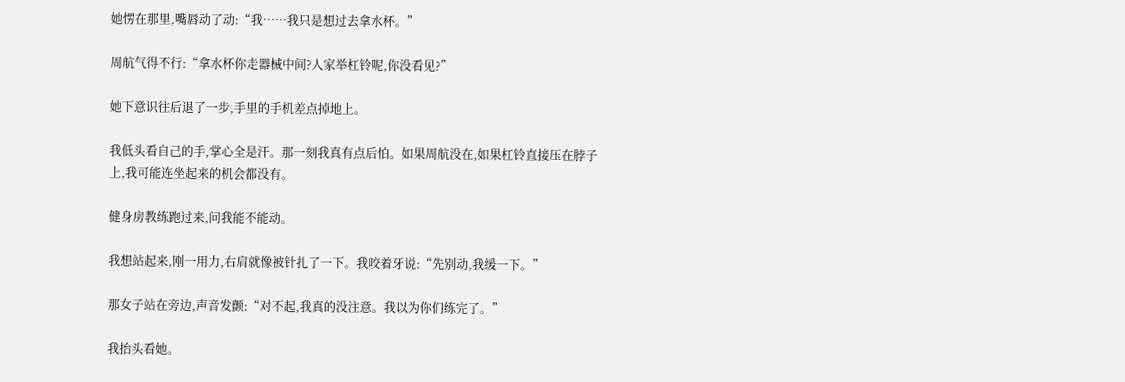她愣在那里,嘴唇动了动:“我……我只是想过去拿水杯。”

周航气得不行:“拿水杯你走器械中间?人家举杠铃呢,你没看见?”

她下意识往后退了一步,手里的手机差点掉地上。

我低头看自己的手,掌心全是汗。那一刻我真有点后怕。如果周航没在,如果杠铃直接压在脖子上,我可能连坐起来的机会都没有。

健身房教练跑过来,问我能不能动。

我想站起来,刚一用力,右肩就像被针扎了一下。我咬着牙说:“先别动,我缓一下。”

那女子站在旁边,声音发颤:“对不起,我真的没注意。我以为你们练完了。”

我抬头看她。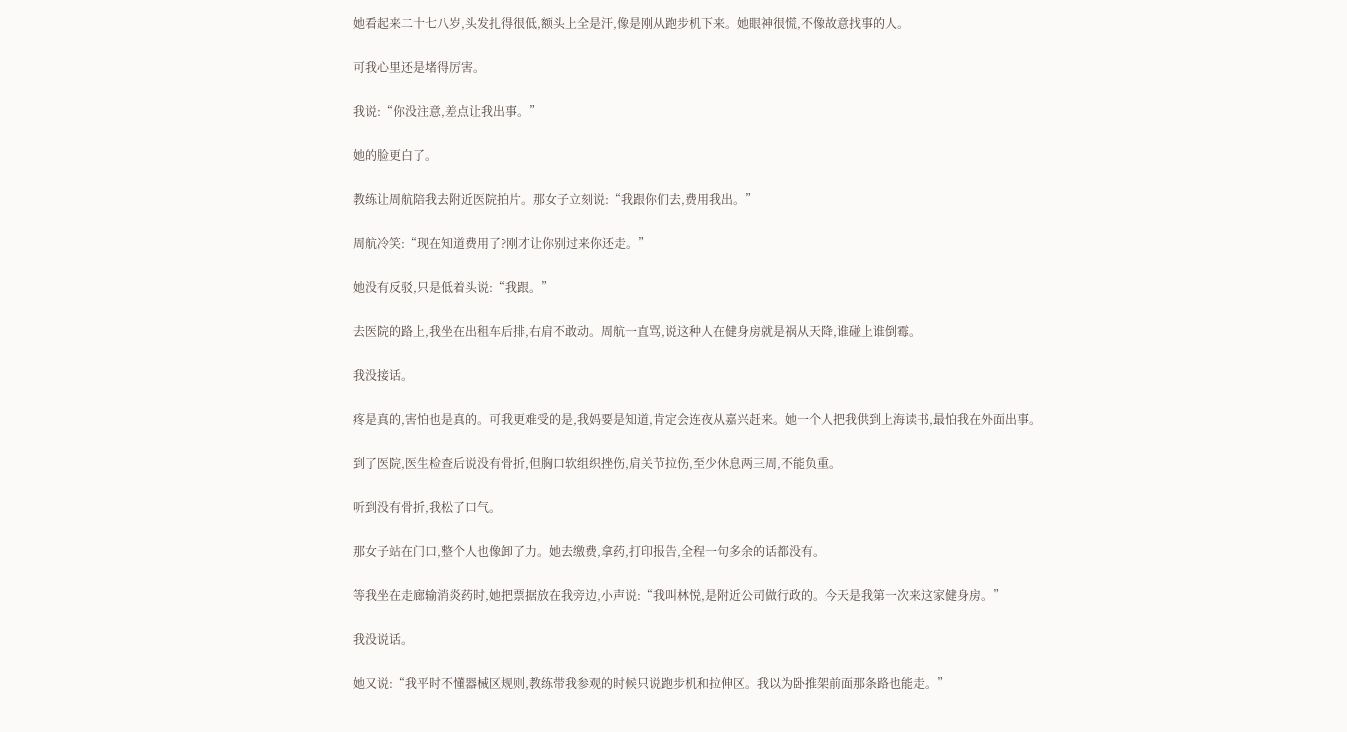她看起来二十七八岁,头发扎得很低,额头上全是汗,像是刚从跑步机下来。她眼神很慌,不像故意找事的人。

可我心里还是堵得厉害。

我说:“你没注意,差点让我出事。”

她的脸更白了。

教练让周航陪我去附近医院拍片。那女子立刻说:“我跟你们去,费用我出。”

周航冷笑:“现在知道费用了?刚才让你别过来你还走。”

她没有反驳,只是低着头说:“我跟。”

去医院的路上,我坐在出租车后排,右肩不敢动。周航一直骂,说这种人在健身房就是祸从天降,谁碰上谁倒霉。

我没接话。

疼是真的,害怕也是真的。可我更难受的是,我妈要是知道,肯定会连夜从嘉兴赶来。她一个人把我供到上海读书,最怕我在外面出事。

到了医院,医生检查后说没有骨折,但胸口软组织挫伤,肩关节拉伤,至少休息两三周,不能负重。

听到没有骨折,我松了口气。

那女子站在门口,整个人也像卸了力。她去缴费,拿药,打印报告,全程一句多余的话都没有。

等我坐在走廊输消炎药时,她把票据放在我旁边,小声说:“我叫林悦,是附近公司做行政的。今天是我第一次来这家健身房。”

我没说话。

她又说:“我平时不懂器械区规则,教练带我参观的时候只说跑步机和拉伸区。我以为卧推架前面那条路也能走。”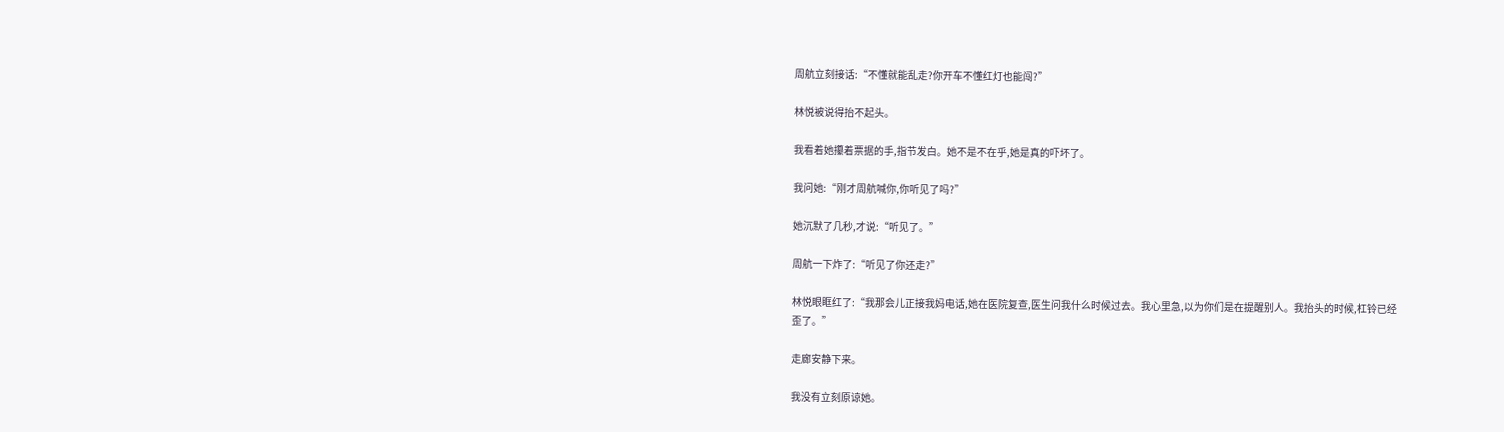周航立刻接话:“不懂就能乱走?你开车不懂红灯也能闯?”

林悦被说得抬不起头。

我看着她攥着票据的手,指节发白。她不是不在乎,她是真的吓坏了。

我问她:“刚才周航喊你,你听见了吗?”

她沉默了几秒,才说:“听见了。”

周航一下炸了:“听见了你还走?”

林悦眼眶红了:“我那会儿正接我妈电话,她在医院复查,医生问我什么时候过去。我心里急,以为你们是在提醒别人。我抬头的时候,杠铃已经歪了。”

走廊安静下来。

我没有立刻原谅她。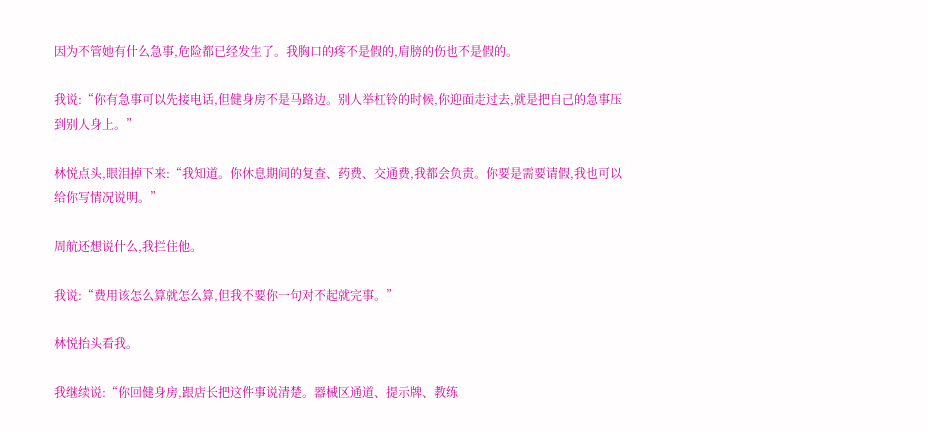因为不管她有什么急事,危险都已经发生了。我胸口的疼不是假的,肩膀的伤也不是假的。

我说:“你有急事可以先接电话,但健身房不是马路边。别人举杠铃的时候,你迎面走过去,就是把自己的急事压到别人身上。”

林悦点头,眼泪掉下来:“我知道。你休息期间的复查、药费、交通费,我都会负责。你要是需要请假,我也可以给你写情况说明。”

周航还想说什么,我拦住他。

我说:“费用该怎么算就怎么算,但我不要你一句对不起就完事。”

林悦抬头看我。

我继续说:“你回健身房,跟店长把这件事说清楚。器械区通道、提示牌、教练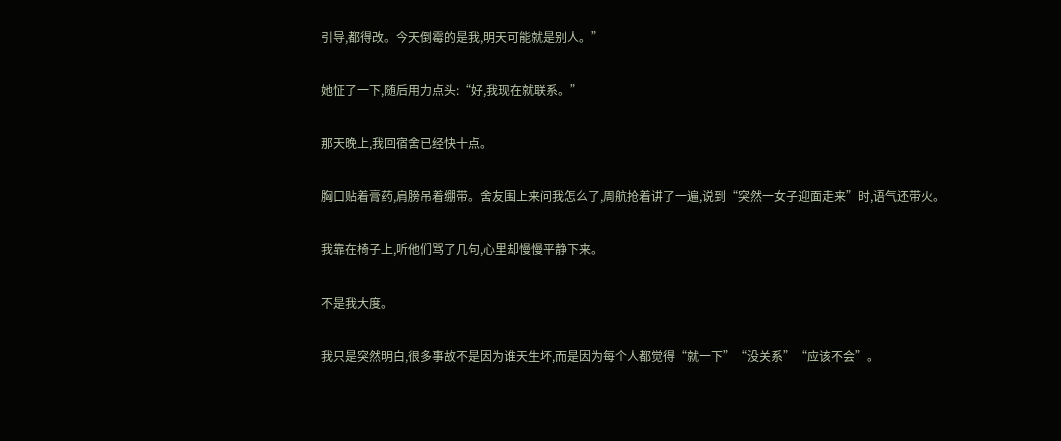引导,都得改。今天倒霉的是我,明天可能就是别人。”

她怔了一下,随后用力点头:“好,我现在就联系。”

那天晚上,我回宿舍已经快十点。

胸口贴着膏药,肩膀吊着绷带。舍友围上来问我怎么了,周航抢着讲了一遍,说到“突然一女子迎面走来”时,语气还带火。

我靠在椅子上,听他们骂了几句,心里却慢慢平静下来。

不是我大度。

我只是突然明白,很多事故不是因为谁天生坏,而是因为每个人都觉得“就一下”“没关系”“应该不会”。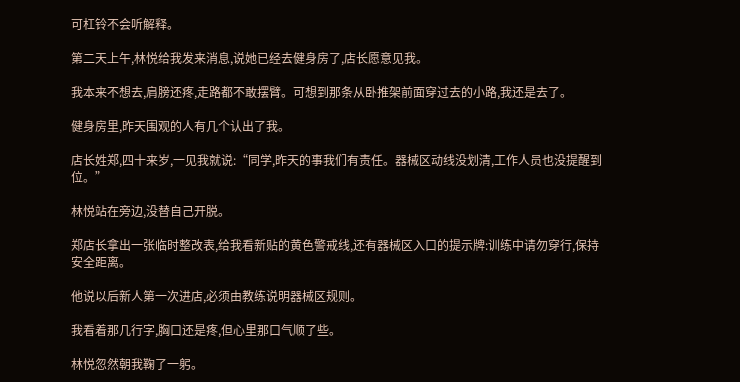可杠铃不会听解释。

第二天上午,林悦给我发来消息,说她已经去健身房了,店长愿意见我。

我本来不想去,肩膀还疼,走路都不敢摆臂。可想到那条从卧推架前面穿过去的小路,我还是去了。

健身房里,昨天围观的人有几个认出了我。

店长姓郑,四十来岁,一见我就说:“同学,昨天的事我们有责任。器械区动线没划清,工作人员也没提醒到位。”

林悦站在旁边,没替自己开脱。

郑店长拿出一张临时整改表,给我看新贴的黄色警戒线,还有器械区入口的提示牌:训练中请勿穿行,保持安全距离。

他说以后新人第一次进店,必须由教练说明器械区规则。

我看着那几行字,胸口还是疼,但心里那口气顺了些。

林悦忽然朝我鞠了一躬。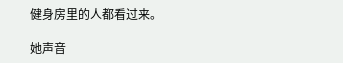健身房里的人都看过来。

她声音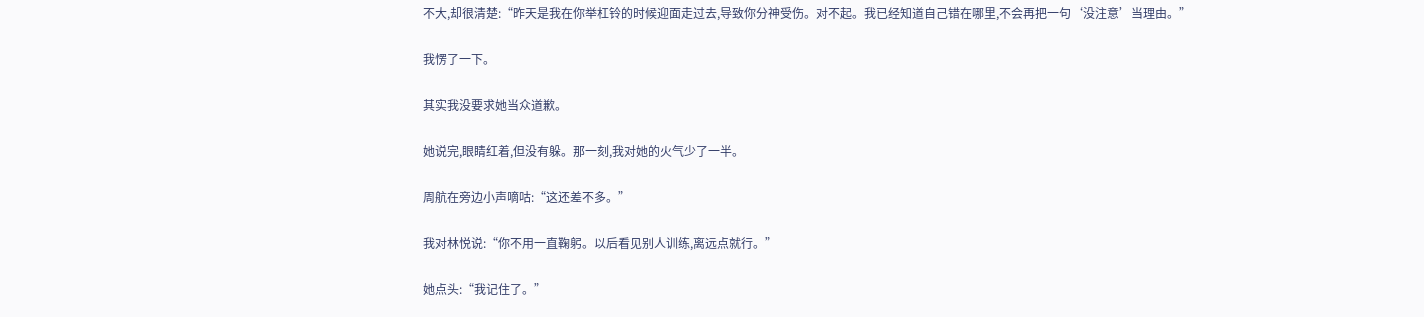不大,却很清楚:“昨天是我在你举杠铃的时候迎面走过去,导致你分神受伤。对不起。我已经知道自己错在哪里,不会再把一句‘没注意’当理由。”

我愣了一下。

其实我没要求她当众道歉。

她说完,眼睛红着,但没有躲。那一刻,我对她的火气少了一半。

周航在旁边小声嘀咕:“这还差不多。”

我对林悦说:“你不用一直鞠躬。以后看见别人训练,离远点就行。”

她点头:“我记住了。”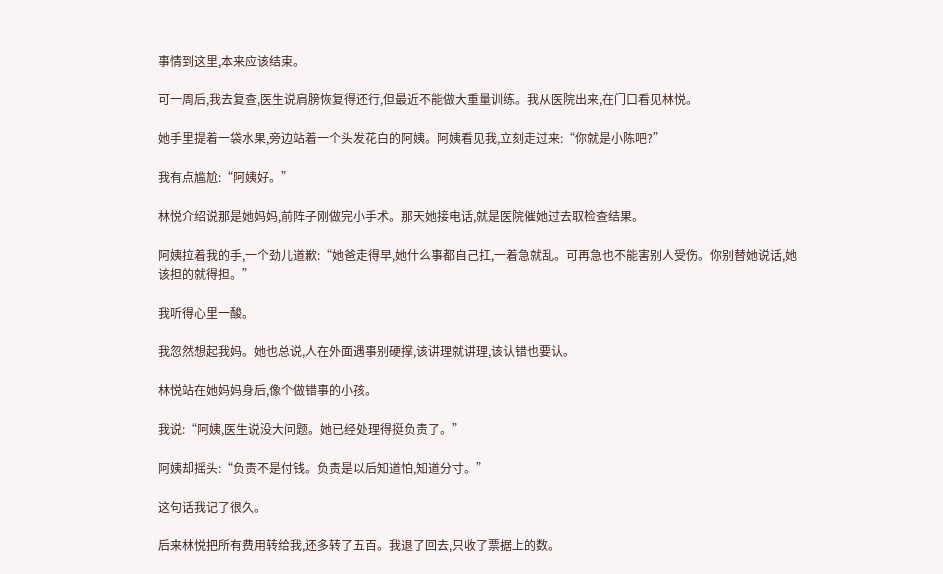事情到这里,本来应该结束。

可一周后,我去复查,医生说肩膀恢复得还行,但最近不能做大重量训练。我从医院出来,在门口看见林悦。

她手里提着一袋水果,旁边站着一个头发花白的阿姨。阿姨看见我,立刻走过来:“你就是小陈吧?”

我有点尴尬:“阿姨好。”

林悦介绍说那是她妈妈,前阵子刚做完小手术。那天她接电话,就是医院催她过去取检查结果。

阿姨拉着我的手,一个劲儿道歉:“她爸走得早,她什么事都自己扛,一着急就乱。可再急也不能害别人受伤。你别替她说话,她该担的就得担。”

我听得心里一酸。

我忽然想起我妈。她也总说,人在外面遇事别硬撑,该讲理就讲理,该认错也要认。

林悦站在她妈妈身后,像个做错事的小孩。

我说:“阿姨,医生说没大问题。她已经处理得挺负责了。”

阿姨却摇头:“负责不是付钱。负责是以后知道怕,知道分寸。”

这句话我记了很久。

后来林悦把所有费用转给我,还多转了五百。我退了回去,只收了票据上的数。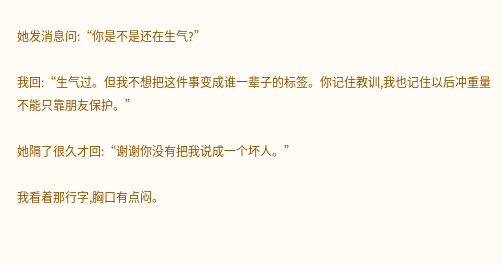她发消息问:“你是不是还在生气?”

我回:“生气过。但我不想把这件事变成谁一辈子的标签。你记住教训,我也记住以后冲重量不能只靠朋友保护。”

她隔了很久才回:“谢谢你没有把我说成一个坏人。”

我看着那行字,胸口有点闷。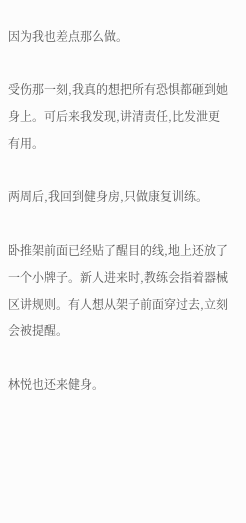因为我也差点那么做。

受伤那一刻,我真的想把所有恐惧都砸到她身上。可后来我发现,讲清责任,比发泄更有用。

两周后,我回到健身房,只做康复训练。

卧推架前面已经贴了醒目的线,地上还放了一个小牌子。新人进来时,教练会指着器械区讲规则。有人想从架子前面穿过去,立刻会被提醒。

林悦也还来健身。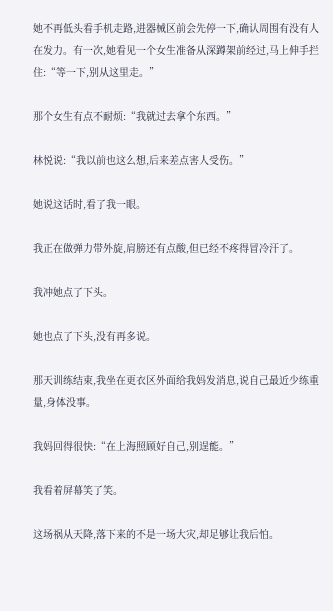她不再低头看手机走路,进器械区前会先停一下,确认周围有没有人在发力。有一次,她看见一个女生准备从深蹲架前经过,马上伸手拦住:“等一下,别从这里走。”

那个女生有点不耐烦:“我就过去拿个东西。”

林悦说:“我以前也这么想,后来差点害人受伤。”

她说这话时,看了我一眼。

我正在做弹力带外旋,肩膀还有点酸,但已经不疼得冒冷汗了。

我冲她点了下头。

她也点了下头,没有再多说。

那天训练结束,我坐在更衣区外面给我妈发消息,说自己最近少练重量,身体没事。

我妈回得很快:“在上海照顾好自己,别逞能。”

我看着屏幕笑了笑。

这场祸从天降,落下来的不是一场大灾,却足够让我后怕。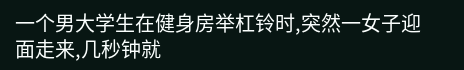一个男大学生在健身房举杠铃时,突然一女子迎面走来,几秒钟就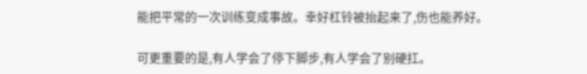能把平常的一次训练变成事故。幸好杠铃被抬起来了,伤也能养好。

可更重要的是,有人学会了停下脚步,有人学会了别硬扛。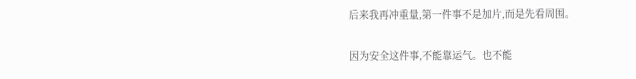后来我再冲重量,第一件事不是加片,而是先看周围。

因为安全这件事,不能靠运气。也不能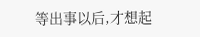等出事以后,才想起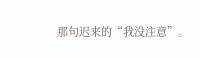那句迟来的“我没注意”。